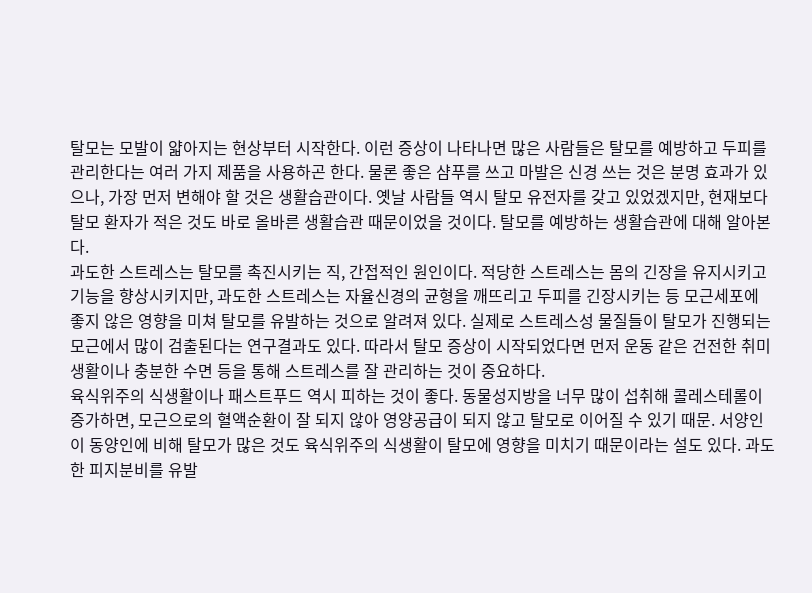탈모는 모발이 얇아지는 현상부터 시작한다. 이런 증상이 나타나면 많은 사람들은 탈모를 예방하고 두피를 관리한다는 여러 가지 제품을 사용하곤 한다. 물론 좋은 샴푸를 쓰고 마발은 신경 쓰는 것은 분명 효과가 있으나, 가장 먼저 변해야 할 것은 생활습관이다. 옛날 사람들 역시 탈모 유전자를 갖고 있었겠지만, 현재보다 탈모 환자가 적은 것도 바로 올바른 생활습관 때문이었을 것이다. 탈모를 예방하는 생활습관에 대해 알아본다.
과도한 스트레스는 탈모를 촉진시키는 직, 간접적인 원인이다. 적당한 스트레스는 몸의 긴장을 유지시키고 기능을 향상시키지만, 과도한 스트레스는 자율신경의 균형을 깨뜨리고 두피를 긴장시키는 등 모근세포에 좋지 않은 영향을 미쳐 탈모를 유발하는 것으로 알려져 있다. 실제로 스트레스성 물질들이 탈모가 진행되는 모근에서 많이 검출된다는 연구결과도 있다. 따라서 탈모 증상이 시작되었다면 먼저 운동 같은 건전한 취미생활이나 충분한 수면 등을 통해 스트레스를 잘 관리하는 것이 중요하다.
육식위주의 식생활이나 패스트푸드 역시 피하는 것이 좋다. 동물성지방을 너무 많이 섭취해 콜레스테롤이 증가하면, 모근으로의 혈액순환이 잘 되지 않아 영양공급이 되지 않고 탈모로 이어질 수 있기 때문. 서양인이 동양인에 비해 탈모가 많은 것도 육식위주의 식생활이 탈모에 영향을 미치기 때문이라는 설도 있다. 과도한 피지분비를 유발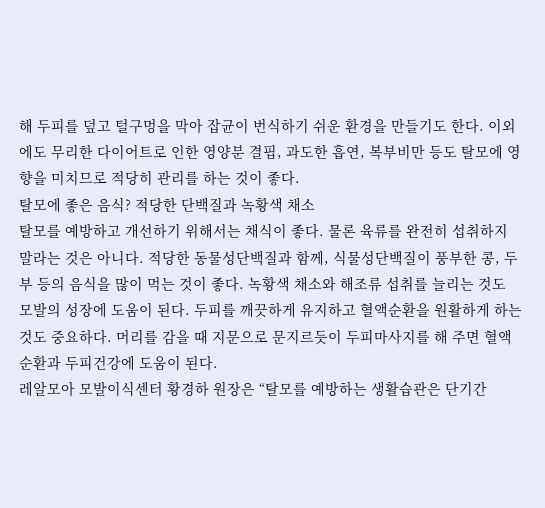해 두피를 덮고 털구멍을 막아 잡균이 번식하기 쉬운 환경을 만들기도 한다. 이외에도 무리한 다이어트로 인한 영양분 결핍, 과도한 흡연, 복부비만 등도 탈모에 영향을 미치므로 적당히 관리를 하는 것이 좋다.
탈모에 좋은 음식? 적당한 단백질과 녹황색 채소
탈모를 예방하고 개선하기 위해서는 채식이 좋다. 물론 육류를 완전히 섭취하지 말라는 것은 아니다. 적당한 동물성단백질과 함께, 식물성단백질이 풍부한 콩, 두부 등의 음식을 많이 먹는 것이 좋다. 녹황색 채소와 해조류 섭취를 늘리는 것도 모발의 성장에 도움이 된다. 두피를 깨끗하게 유지하고 혈액순환을 원활하게 하는 것도 중요하다. 머리를 감을 때 지문으로 문지르듯이 두피마사지를 해 주면 혈액순환과 두피건강에 도움이 된다.
레알모아 모발이식센터 황경하 원장은 “탈모를 예방하는 생활습관은 단기간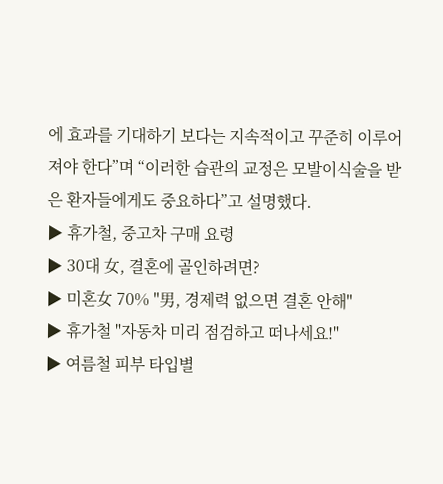에 효과를 기대하기 보다는 지속적이고 꾸준히 이루어져야 한다”며 “이러한 습관의 교정은 모발이식술을 받은 환자들에게도 중요하다”고 설명했다.
▶ 휴가철, 중고차 구매 요령
▶ 30대 女, 결혼에 골인하려면?
▶ 미혼女 70% "男, 경제력 없으면 결혼 안해"
▶ 휴가철 "자동차 미리 점검하고 떠나세요!"
▶ 여름철 피부 타입별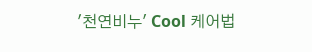'천연비누' Cool 케어법